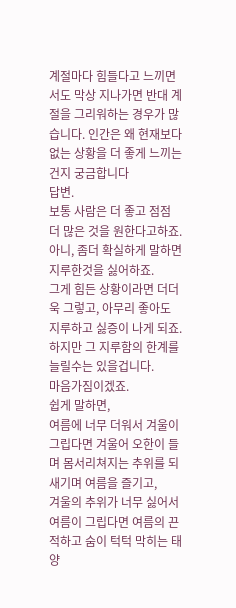계절마다 힘들다고 느끼면서도 막상 지나가면 반대 계절을 그리워하는 경우가 많습니다. 인간은 왜 현재보다 없는 상황을 더 좋게 느끼는 건지 궁금합니다
답변.
보통 사람은 더 좋고 점점 더 많은 것을 원한다고하죠.
아니, 좀더 확실하게 말하면 지루한것을 싫어하죠.
그게 힘든 상황이라면 더더욱 그렇고, 아무리 좋아도 지루하고 싫증이 나게 되죠.
하지만 그 지루함의 한계를 늘릴수는 있을겁니다.
마음가짐이겠죠.
쉽게 말하면,
여름에 너무 더워서 겨울이 그립다면 겨울어 오한이 들며 몸서리쳐지는 추위를 되새기며 여름을 즐기고,
겨울의 추위가 너무 싫어서 여름이 그립다면 여름의 끈적하고 숨이 턱턱 막히는 태양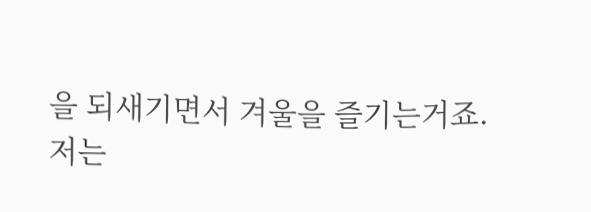을 되새기면서 겨울을 즐기는거죠.
저는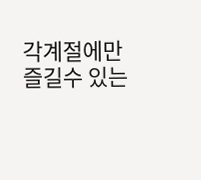각계절에만 즐길수 있는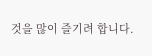것을 많이 즐기려 합니다.